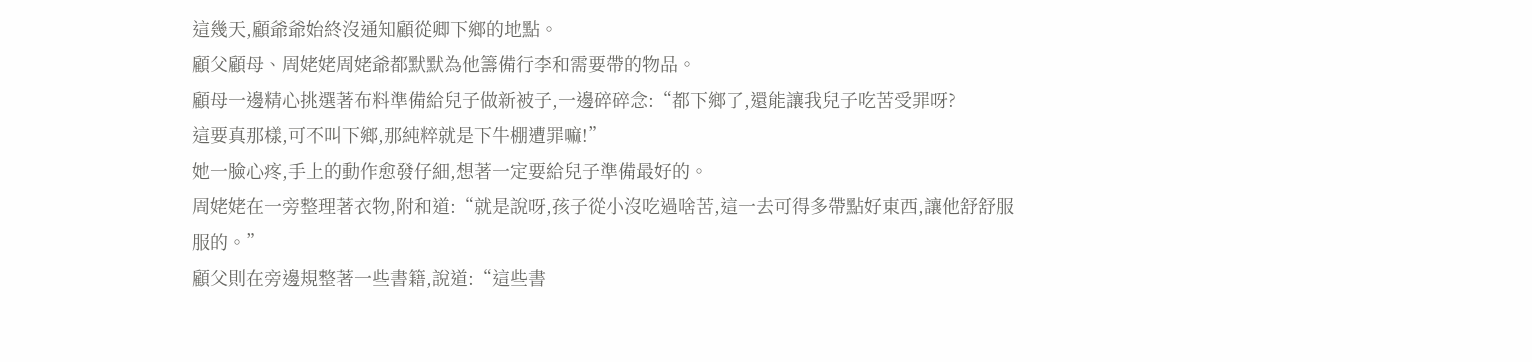這幾天,顧爺爺始終沒通知顧從卿下鄉的地點。
顧父顧母、周姥姥周姥爺都默默為他籌備行李和需要帶的物品。
顧母一邊精心挑選著布料準備給兒子做新被子,一邊碎碎念:“都下鄉了,還能讓我兒子吃苦受罪呀?
這要真那樣,可不叫下鄉,那純粹就是下牛棚遭罪嘛!”
她一臉心疼,手上的動作愈發仔細,想著一定要給兒子準備最好的。
周姥姥在一旁整理著衣物,附和道:“就是說呀,孩子從小沒吃過啥苦,這一去可得多帶點好東西,讓他舒舒服服的。”
顧父則在旁邊規整著一些書籍,說道:“這些書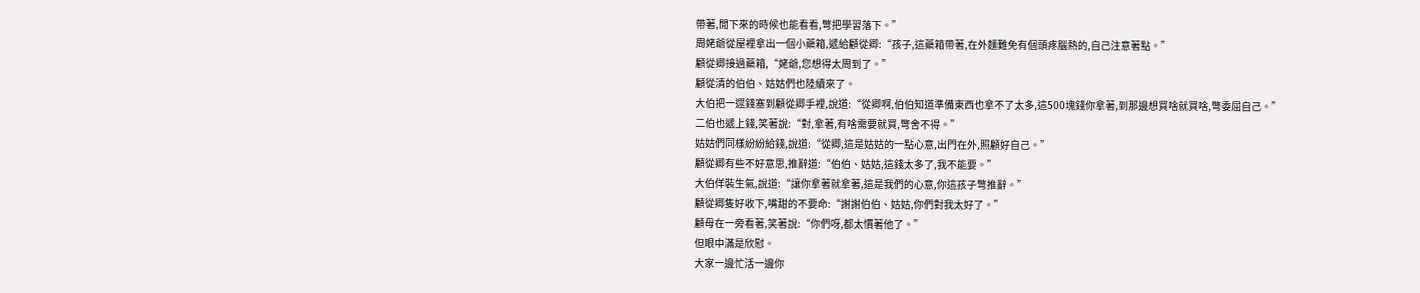帶著,閒下來的時候也能看看,彆把學習落下。”
周姥爺從屋裡拿出一個小藥箱,遞給顧從卿:“孩子,這藥箱帶著,在外麵難免有個頭疼腦熱的,自己注意著點。”
顧從卿接過藥箱,“姥爺,您想得太周到了。”
顧從清的伯伯、姑姑們也陸續來了。
大伯把一遝錢塞到顧從卿手裡,說道:“從卿啊,伯伯知道準備東西也拿不了太多,這500塊錢你拿著,到那邊想買啥就買啥,彆委屈自己。”
二伯也遞上錢,笑著說:“對,拿著,有啥需要就買,彆舍不得。”
姑姑們同樣紛紛給錢,說道:“從卿,這是姑姑的一點心意,出門在外,照顧好自己。”
顧從卿有些不好意思,推辭道:“伯伯、姑姑,這錢太多了,我不能要。”
大伯佯裝生氣,說道:“讓你拿著就拿著,這是我們的心意,你這孩子彆推辭。”
顧從卿隻好收下,嘴甜的不要命:“謝謝伯伯、姑姑,你們對我太好了。”
顧母在一旁看著,笑著說:“你們呀,都太慣著他了。”
但眼中滿是欣慰。
大家一邊忙活一邊你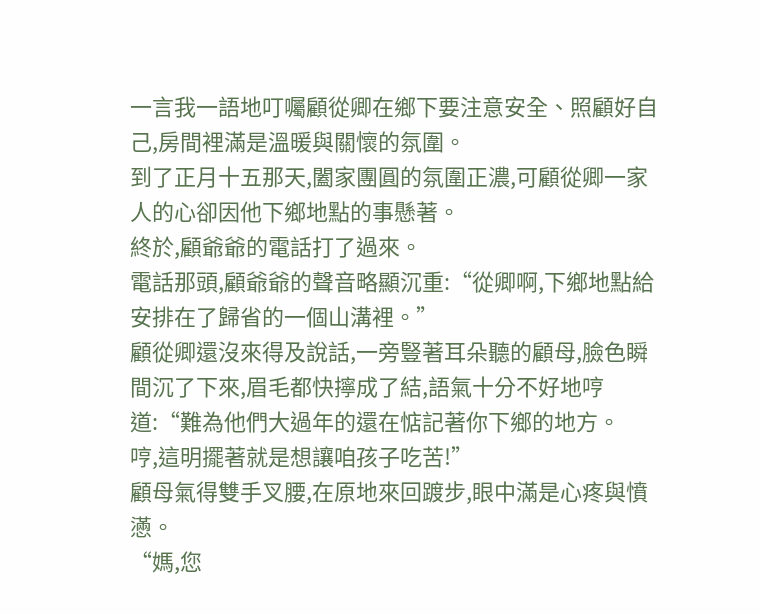一言我一語地叮囑顧從卿在鄉下要注意安全、照顧好自己,房間裡滿是溫暖與關懷的氛圍。
到了正月十五那天,闔家團圓的氛圍正濃,可顧從卿一家人的心卻因他下鄉地點的事懸著。
終於,顧爺爺的電話打了過來。
電話那頭,顧爺爺的聲音略顯沉重:“從卿啊,下鄉地點給安排在了歸省的一個山溝裡。”
顧從卿還沒來得及說話,一旁豎著耳朵聽的顧母,臉色瞬間沉了下來,眉毛都快擰成了結,語氣十分不好地哼道:“難為他們大過年的還在惦記著你下鄉的地方。
哼,這明擺著就是想讓咱孩子吃苦!”
顧母氣得雙手叉腰,在原地來回踱步,眼中滿是心疼與憤懣。
“媽,您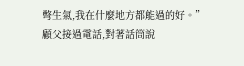彆生氣,我在什麼地方都能過的好。”
顧父接過電話,對著話筒說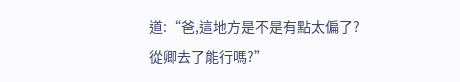道:“爸,這地方是不是有點太偏了?從卿去了能行嗎?”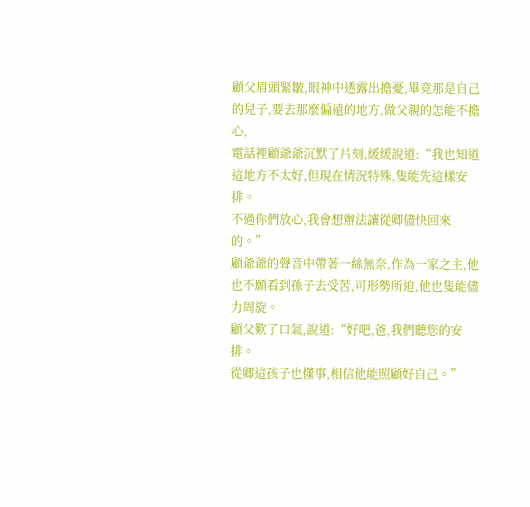顧父眉頭緊皺,眼神中透露出擔憂,畢竟那是自己的兒子,要去那麼偏遠的地方,做父親的怎能不擔心,
電話裡顧爺爺沉默了片刻,緩緩說道:“我也知道這地方不太好,但現在情況特殊,隻能先這樣安排。
不過你們放心,我會想辦法讓從卿儘快回來的。”
顧爺爺的聲音中帶著一絲無奈,作為一家之主,他也不願看到孫子去受苦,可形勢所迫,他也隻能儘力周旋。
顧父歎了口氣,說道:“好吧,爸,我們聽您的安排。
從卿這孩子也懂事,相信他能照顧好自己。”